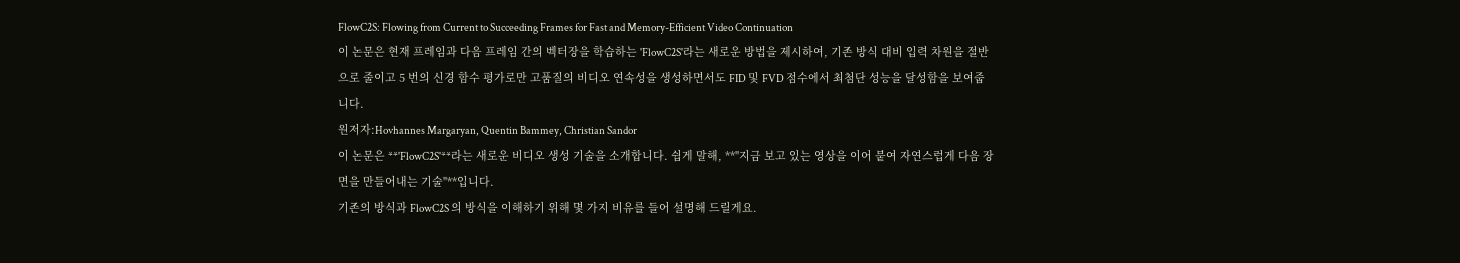FlowC2S: Flowing from Current to Succeeding Frames for Fast and Memory-Efficient Video Continuation
이 논문은 현재 프레임과 다음 프레임 간의 벡터장을 학습하는 'FlowC2S'라는 새로운 방법을 제시하여, 기존 방식 대비 입력 차원을 절반으로 줄이고 5 번의 신경 함수 평가로만 고품질의 비디오 연속성을 생성하면서도 FID 및 FVD 점수에서 최첨단 성능을 달성함을 보여줍니다.
원저자:Hovhannes Margaryan, Quentin Bammey, Christian Sandor
이 논문은 **'FlowC2S'**라는 새로운 비디오 생성 기술을 소개합니다. 쉽게 말해, **"지금 보고 있는 영상을 이어 붙여 자연스럽게 다음 장면을 만들어내는 기술"**입니다.
기존의 방식과 FlowC2S 의 방식을 이해하기 위해 몇 가지 비유를 들어 설명해 드릴게요.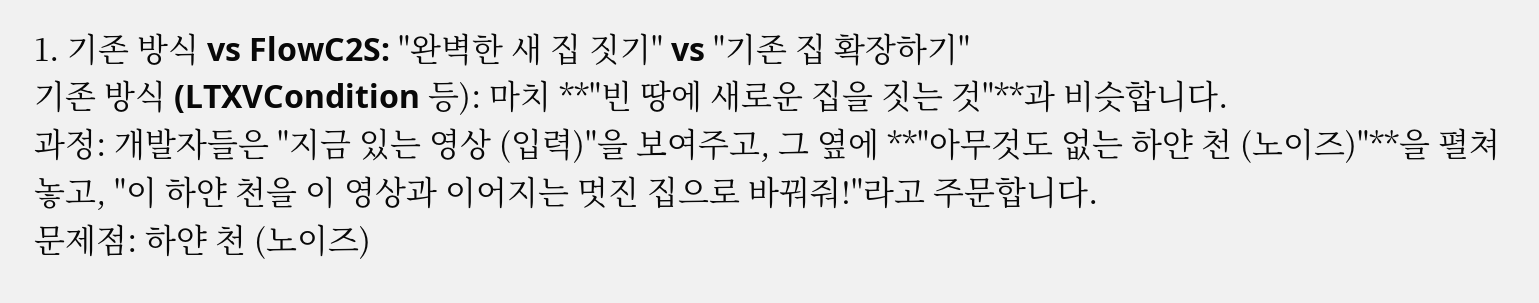1. 기존 방식 vs FlowC2S: "완벽한 새 집 짓기" vs "기존 집 확장하기"
기존 방식 (LTXVCondition 등): 마치 **"빈 땅에 새로운 집을 짓는 것"**과 비슷합니다.
과정: 개발자들은 "지금 있는 영상 (입력)"을 보여주고, 그 옆에 **"아무것도 없는 하얀 천 (노이즈)"**을 펼쳐놓고, "이 하얀 천을 이 영상과 이어지는 멋진 집으로 바꿔줘!"라고 주문합니다.
문제점: 하얀 천 (노이즈)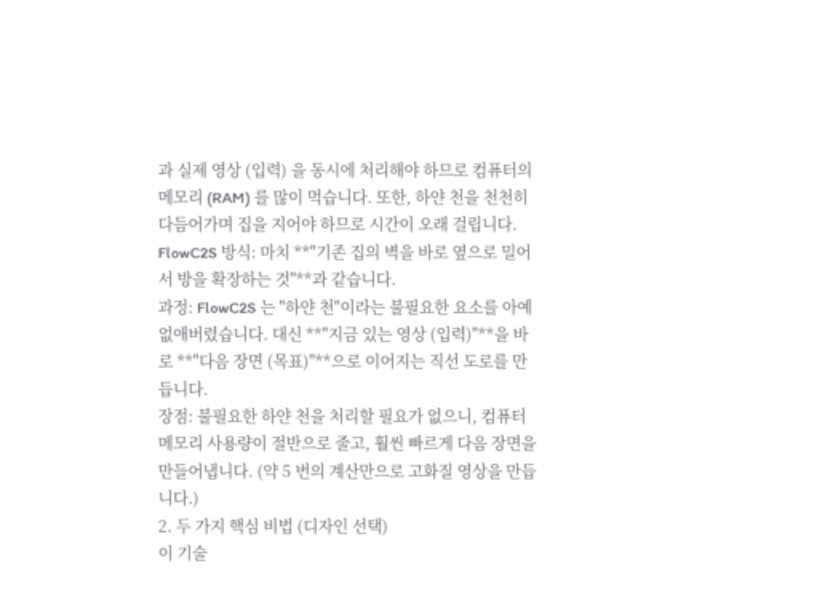과 실제 영상 (입력) 을 동시에 처리해야 하므로 컴퓨터의 메모리 (RAM) 를 많이 먹습니다. 또한, 하얀 천을 천천히 다듬어가며 집을 지어야 하므로 시간이 오래 걸립니다.
FlowC2S 방식: 마치 **"기존 집의 벽을 바로 옆으로 밀어서 방을 확장하는 것"**과 같습니다.
과정: FlowC2S 는 "하얀 천"이라는 불필요한 요소를 아예 없애버렸습니다. 대신 **"지금 있는 영상 (입력)"**을 바로 **"다음 장면 (목표)"**으로 이어지는 직선 도로를 만듭니다.
장점: 불필요한 하얀 천을 처리할 필요가 없으니, 컴퓨터 메모리 사용량이 절반으로 줄고, 훨씬 빠르게 다음 장면을 만들어냅니다. (약 5 번의 계산만으로 고화질 영상을 만듭니다.)
2. 두 가지 핵심 비법 (디자인 선택)
이 기술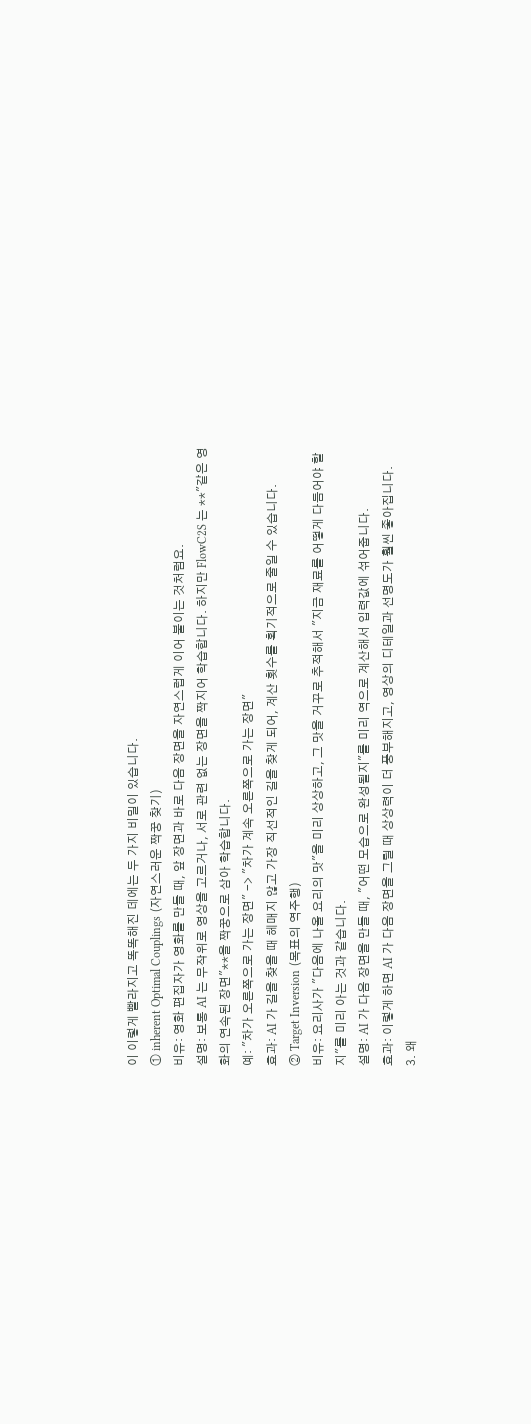이 이렇게 빨라지고 똑똑해진 데에는 두 가지 비밀이 있습니다.
① inherent Optimal Couplings (자연스러운 짝꿍 찾기)
비유: 영화 편집자가 영화를 만들 때, 앞 장면과 바로 다음 장면을 자연스럽게 이어 붙이는 것처럼요.
설명: 보통 AI 는 무작위로 영상을 고르거나, 서로 관련 없는 장면을 짝지어 학습합니다. 하지만 FlowC2S 는 **"같은 영화의 연속된 장면"**을 짝꿍으로 삼아 학습합니다.
예: "차가 오른쪽으로 가는 장면" -> "차가 계속 오른쪽으로 가는 장면"
효과: AI 가 길을 찾을 때 헤매지 않고 가장 직선적인 길을 찾게 되어, 계산 횟수를 획기적으로 줄일 수 있습니다.
② Target Inversion (목표의 역주행)
비유: 요리사가 "다음에 나올 요리의 맛"을 미리 상상하고, 그 맛을 거꾸로 추적해서 "지금 재료를 어떻게 다듬어야 할지"를 미리 아는 것과 같습니다.
설명: AI 가 다음 장면을 만들 때, "어떤 모습으로 완성될지"를 미리 역으로 계산해서 입력값에 섞어줍니다.
효과: 이렇게 하면 AI 가 다음 장면을 그릴 때 상상력이 더 풍부해지고, 영상의 디테일과 선명도가 훨씬 좋아집니다.
3. 왜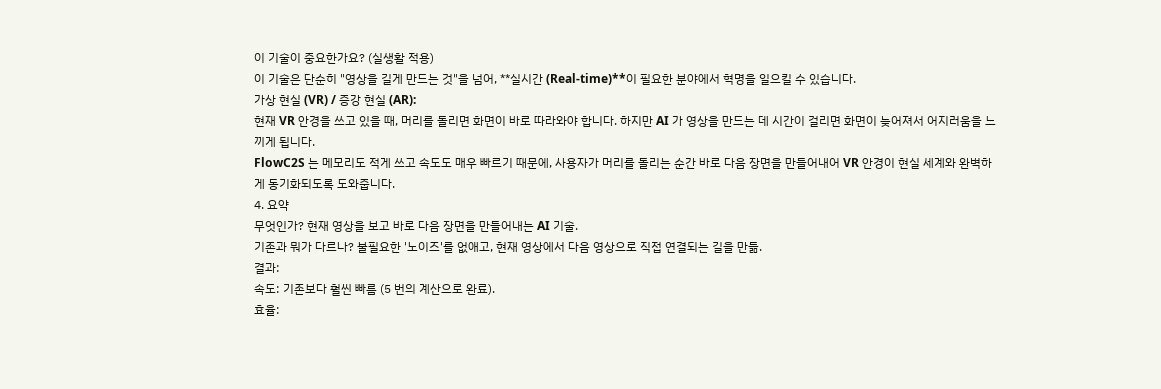이 기술이 중요한가요? (실생활 적용)
이 기술은 단순히 "영상을 길게 만드는 것"을 넘어, **실시간 (Real-time)**이 필요한 분야에서 혁명을 일으킬 수 있습니다.
가상 현실 (VR) / 증강 현실 (AR):
현재 VR 안경을 쓰고 있을 때, 머리를 돌리면 화면이 바로 따라와야 합니다. 하지만 AI 가 영상을 만드는 데 시간이 걸리면 화면이 늦어져서 어지러움을 느끼게 됩니다.
FlowC2S 는 메모리도 적게 쓰고 속도도 매우 빠르기 때문에, 사용자가 머리를 돌리는 순간 바로 다음 장면을 만들어내어 VR 안경이 현실 세계와 완벽하게 동기화되도록 도와줍니다.
4. 요약
무엇인가? 현재 영상을 보고 바로 다음 장면을 만들어내는 AI 기술.
기존과 뭐가 다르나? 불필요한 '노이즈'를 없애고, 현재 영상에서 다음 영상으로 직접 연결되는 길을 만듦.
결과:
속도: 기존보다 훨씬 빠름 (5 번의 계산으로 완료).
효율: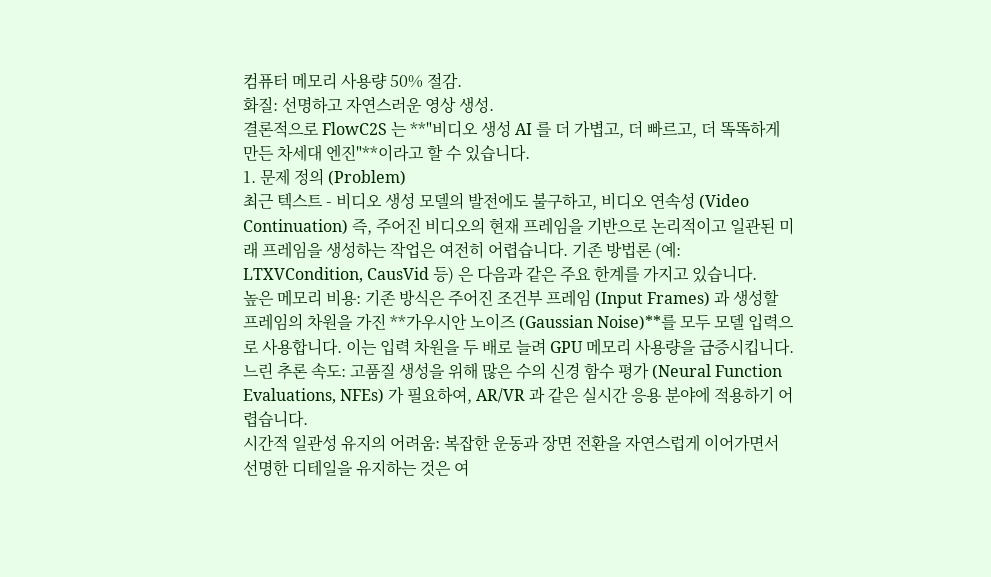컴퓨터 메모리 사용량 50% 절감.
화질: 선명하고 자연스러운 영상 생성.
결론적으로 FlowC2S 는 **"비디오 생성 AI 를 더 가볍고, 더 빠르고, 더 똑똑하게 만든 차세대 엔진"**이라고 할 수 있습니다.
1. 문제 정의 (Problem)
최근 텍스트 - 비디오 생성 모델의 발전에도 불구하고, 비디오 연속성 (Video Continuation) 즉, 주어진 비디오의 현재 프레임을 기반으로 논리적이고 일관된 미래 프레임을 생성하는 작업은 여전히 어렵습니다. 기존 방법론 (예: LTXVCondition, CausVid 등) 은 다음과 같은 주요 한계를 가지고 있습니다.
높은 메모리 비용: 기존 방식은 주어진 조건부 프레임 (Input Frames) 과 생성할 프레임의 차원을 가진 **가우시안 노이즈 (Gaussian Noise)**를 모두 모델 입력으로 사용합니다. 이는 입력 차원을 두 배로 늘려 GPU 메모리 사용량을 급증시킵니다.
느린 추론 속도: 고품질 생성을 위해 많은 수의 신경 함수 평가 (Neural Function Evaluations, NFEs) 가 필요하여, AR/VR 과 같은 실시간 응용 분야에 적용하기 어렵습니다.
시간적 일관성 유지의 어려움: 복잡한 운동과 장면 전환을 자연스럽게 이어가면서 선명한 디테일을 유지하는 것은 여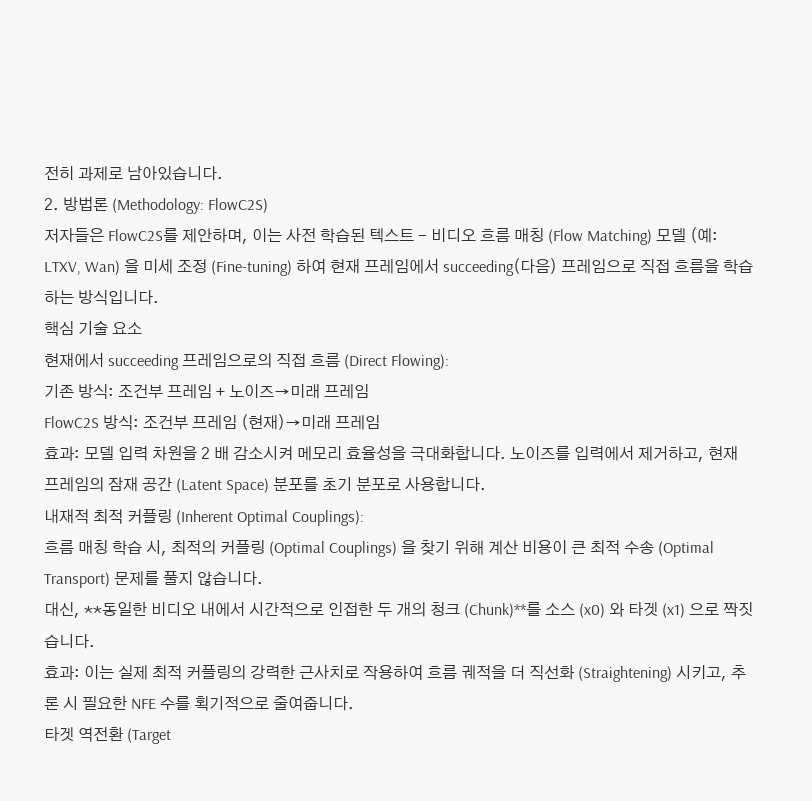전히 과제로 남아있습니다.
2. 방법론 (Methodology: FlowC2S)
저자들은 FlowC2S를 제안하며, 이는 사전 학습된 텍스트 - 비디오 흐름 매칭 (Flow Matching) 모델 (예: LTXV, Wan) 을 미세 조정 (Fine-tuning) 하여 현재 프레임에서 succeeding(다음) 프레임으로 직접 흐름을 학습하는 방식입니다.
핵심 기술 요소
현재에서 succeeding 프레임으로의 직접 흐름 (Direct Flowing):
기존 방식: 조건부 프레임 + 노이즈→미래 프레임
FlowC2S 방식: 조건부 프레임 (현재)→미래 프레임
효과: 모델 입력 차원을 2 배 감소시켜 메모리 효율성을 극대화합니다. 노이즈를 입력에서 제거하고, 현재 프레임의 잠재 공간 (Latent Space) 분포를 초기 분포로 사용합니다.
내재적 최적 커플링 (Inherent Optimal Couplings):
흐름 매칭 학습 시, 최적의 커플링 (Optimal Couplings) 을 찾기 위해 계산 비용이 큰 최적 수송 (Optimal Transport) 문제를 풀지 않습니다.
대신, **동일한 비디오 내에서 시간적으로 인접한 두 개의 청크 (Chunk)**를 소스 (x0) 와 타겟 (x1) 으로 짝짓습니다.
효과: 이는 실제 최적 커플링의 강력한 근사치로 작용하여 흐름 궤적을 더 직선화 (Straightening) 시키고, 추론 시 필요한 NFE 수를 획기적으로 줄여줍니다.
타겟 역전환 (Target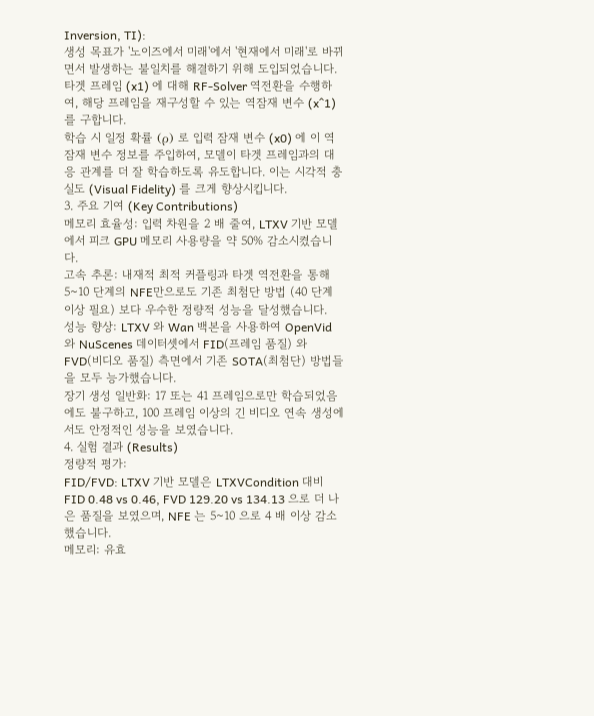Inversion, TI):
생성 목표가 '노이즈에서 미래'에서 '현재에서 미래'로 바뀌면서 발생하는 불일치를 해결하기 위해 도입되었습니다.
타겟 프레임 (x1) 에 대해 RF-Solver 역전환을 수행하여, 해당 프레임을 재구성할 수 있는 역잠재 변수 (x^1) 를 구합니다.
학습 시 일정 확률 (ρ) 로 입력 잠재 변수 (x0) 에 이 역잠재 변수 정보를 주입하여, 모델이 타겟 프레임과의 대응 관계를 더 잘 학습하도록 유도합니다. 이는 시각적 충실도 (Visual Fidelity) 를 크게 향상시킵니다.
3. 주요 기여 (Key Contributions)
메모리 효율성: 입력 차원을 2 배 줄여, LTXV 기반 모델에서 피크 GPU 메모리 사용량을 약 50% 감소시켰습니다.
고속 추론: 내재적 최적 커플링과 타겟 역전환을 통해 5~10 단계의 NFE만으로도 기존 최첨단 방법 (40 단계 이상 필요) 보다 우수한 정량적 성능을 달성했습니다.
성능 향상: LTXV 와 Wan 백본을 사용하여 OpenVid 와 NuScenes 데이터셋에서 FID(프레임 품질) 와 FVD(비디오 품질) 측면에서 기존 SOTA(최첨단) 방법들을 모두 능가했습니다.
장기 생성 일반화: 17 또는 41 프레임으로만 학습되었음에도 불구하고, 100 프레임 이상의 긴 비디오 연속 생성에서도 안정적인 성능을 보였습니다.
4. 실험 결과 (Results)
정량적 평가:
FID/FVD: LTXV 기반 모델은 LTXVCondition 대비 FID 0.48 vs 0.46, FVD 129.20 vs 134.13 으로 더 나은 품질을 보였으며, NFE 는 5~10 으로 4 배 이상 감소했습니다.
메모리: 유효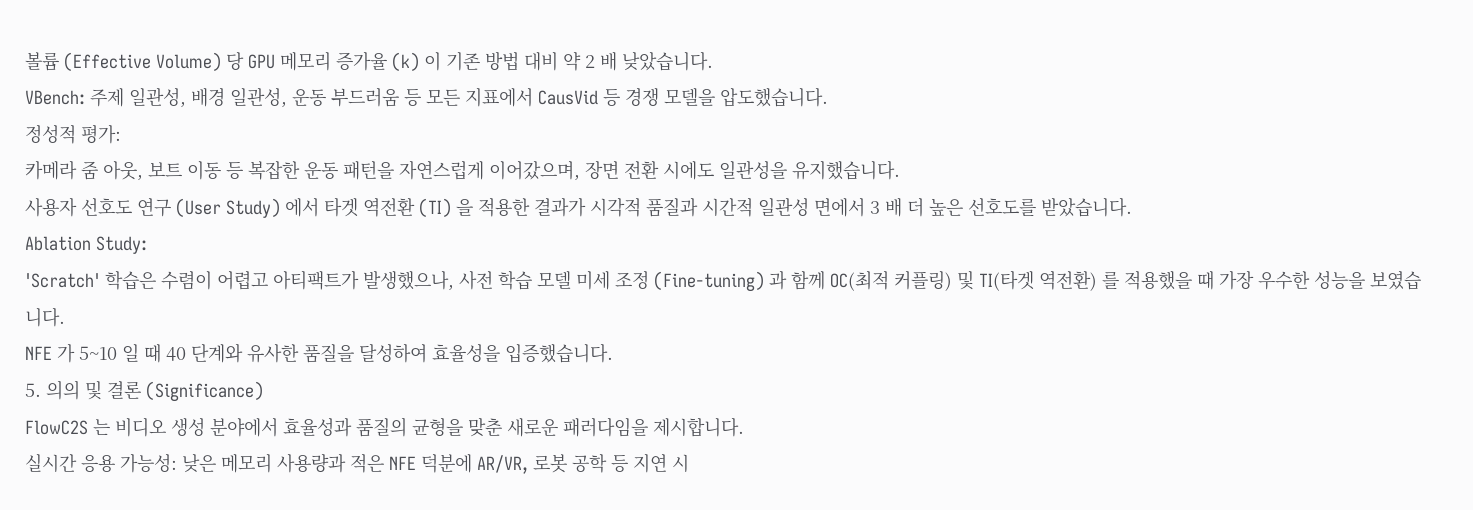볼륨 (Effective Volume) 당 GPU 메모리 증가율 (k) 이 기존 방법 대비 약 2 배 낮았습니다.
VBench: 주제 일관성, 배경 일관성, 운동 부드러움 등 모든 지표에서 CausVid 등 경쟁 모델을 압도했습니다.
정성적 평가:
카메라 줌 아웃, 보트 이동 등 복잡한 운동 패턴을 자연스럽게 이어갔으며, 장면 전환 시에도 일관성을 유지했습니다.
사용자 선호도 연구 (User Study) 에서 타겟 역전환 (TI) 을 적용한 결과가 시각적 품질과 시간적 일관성 면에서 3 배 더 높은 선호도를 받았습니다.
Ablation Study:
'Scratch' 학습은 수렴이 어렵고 아티팩트가 발생했으나, 사전 학습 모델 미세 조정 (Fine-tuning) 과 함께 OC(최적 커플링) 및 TI(타겟 역전환) 를 적용했을 때 가장 우수한 성능을 보였습니다.
NFE 가 5~10 일 때 40 단계와 유사한 품질을 달성하여 효율성을 입증했습니다.
5. 의의 및 결론 (Significance)
FlowC2S 는 비디오 생성 분야에서 효율성과 품질의 균형을 맞춘 새로운 패러다임을 제시합니다.
실시간 응용 가능성: 낮은 메모리 사용량과 적은 NFE 덕분에 AR/VR, 로봇 공학 등 지연 시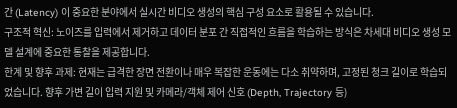간 (Latency) 이 중요한 분야에서 실시간 비디오 생성의 핵심 구성 요소로 활용될 수 있습니다.
구조적 혁신: 노이즈를 입력에서 제거하고 데이터 분포 간 직접적인 흐름을 학습하는 방식은 차세대 비디오 생성 모델 설계에 중요한 통찰을 제공합니다.
한계 및 향후 과제: 현재는 급격한 장면 전환이나 매우 복잡한 운동에는 다소 취약하며, 고정된 청크 길이로 학습되었습니다. 향후 가변 길이 입력 지원 및 카메라/객체 제어 신호 (Depth, Trajectory 등)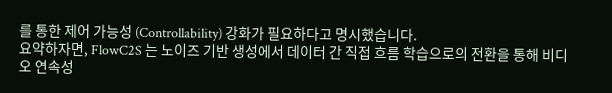를 통한 제어 가능성 (Controllability) 강화가 필요하다고 명시했습니다.
요약하자면, FlowC2S 는 노이즈 기반 생성에서 데이터 간 직접 흐름 학습으로의 전환을 통해 비디오 연속성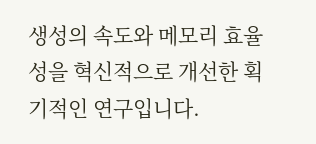생성의 속도와 메모리 효율성을 혁신적으로 개선한 획기적인 연구입니다.